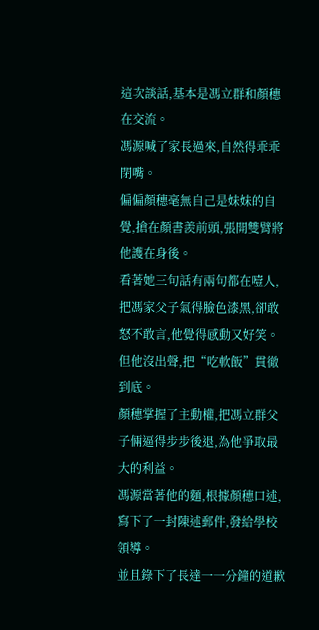這次談話,基本是馮立群和顏穗在交流。
馮源喊了家長過來,自然得乖乖閉嘴。
偏偏顏穗毫無自己是妹妹的自覺,搶在顏書羨前頭,張開雙臂將他護在身後。
看著她三句話有兩句都在噎人,把馮家父子氣得臉色漆黑,卻敢怒不敢言,他覺得感動又好笑。
但他沒出聲,把“吃軟飯”貫徹到底。
顏穗掌握了主動權,把馮立群父子倆逼得步步後退,為他爭取最大的利益。
馮源當著他的麵,根據顏穗口述,寫下了一封陳述郵件,發給學校領導。
並且錄下了長達一一分鐘的道歉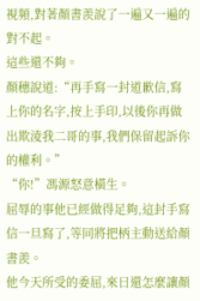視頻,對著顏書羨說了一遍又一遍的對不起。
這些還不夠。
顏穗說道:“再手寫一封道歉信,寫上你的名字,按上手印,以後你再做出欺淩我二哥的事,我們保留起訴你的權利。”
“你!”馮源怒意橫生。
屈辱的事他已經做得足夠,這封手寫信一旦寫了,等同將把柄主動送給顏書羨。
他今天所受的委屈,來日還怎麼讓顏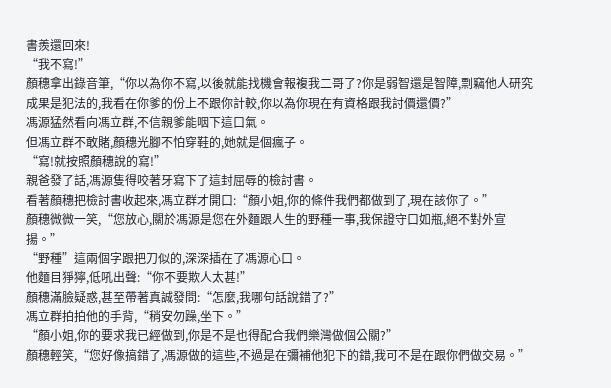書羨還回來!
“我不寫!”
顏穗拿出錄音筆,“你以為你不寫,以後就能找機會報複我二哥了?你是弱智還是智障,剽竊他人研究成果是犯法的,我看在你爹的份上不跟你計較,你以為你現在有資格跟我討價還價?”
馮源猛然看向馮立群,不信親爹能咽下這口氣。
但馮立群不敢賭,顏穗光腳不怕穿鞋的,她就是個瘋子。
“寫!就按照顏穗說的寫!”
親爸發了話,馮源隻得咬著牙寫下了這封屈辱的檢討書。
看著顏穗把檢討書收起來,馮立群才開口:“顏小姐,你的條件我們都做到了,現在該你了。”
顏穗微微一笑,“您放心,關於馮源是您在外麵跟人生的野種一事,我保證守口如瓶,絕不對外宣揚。”
“野種”這兩個字跟把刀似的,深深插在了馮源心口。
他麵目猙獰,低吼出聲:“你不要欺人太甚!”
顏穗滿臉疑惑,甚至帶著真誠發問:“怎麼,我哪句話說錯了?”
馮立群拍拍他的手背,“稍安勿躁,坐下。”
“顏小姐,你的要求我已經做到,你是不是也得配合我們樂灣做個公關?”
顏穗輕笑,“您好像搞錯了,馮源做的這些,不過是在彌補他犯下的錯,我可不是在跟你們做交易。”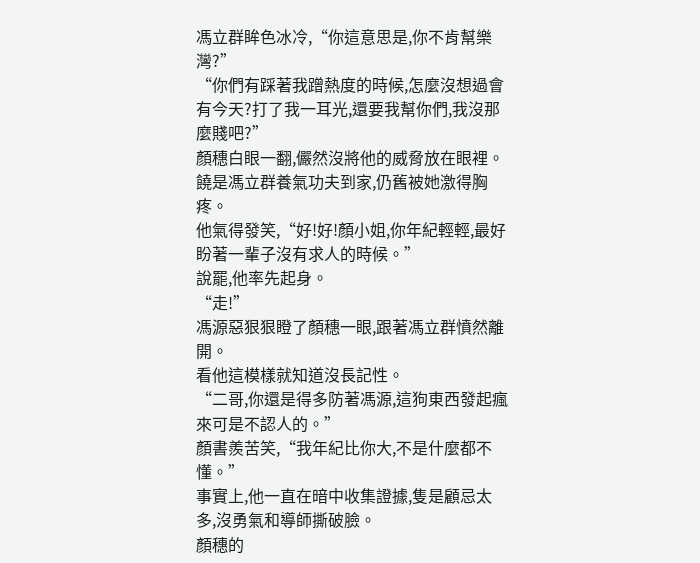馮立群眸色冰冷,“你這意思是,你不肯幫樂灣?”
“你們有踩著我蹭熱度的時候,怎麼沒想過會有今天?打了我一耳光,還要我幫你們,我沒那麼賤吧?”
顏穗白眼一翻,儼然沒將他的威脅放在眼裡。
饒是馮立群養氣功夫到家,仍舊被她激得胸疼。
他氣得發笑,“好!好!顏小姐,你年紀輕輕,最好盼著一輩子沒有求人的時候。”
說罷,他率先起身。
“走!”
馮源惡狠狠瞪了顏穗一眼,跟著馮立群憤然離開。
看他這模樣就知道沒長記性。
“二哥,你還是得多防著馮源,這狗東西發起瘋來可是不認人的。”
顏書羨苦笑,“我年紀比你大,不是什麼都不懂。”
事實上,他一直在暗中收集證據,隻是顧忌太多,沒勇氣和導師撕破臉。
顏穗的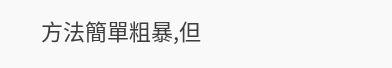方法簡單粗暴,但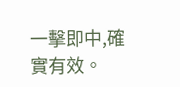一擊即中,確實有效。